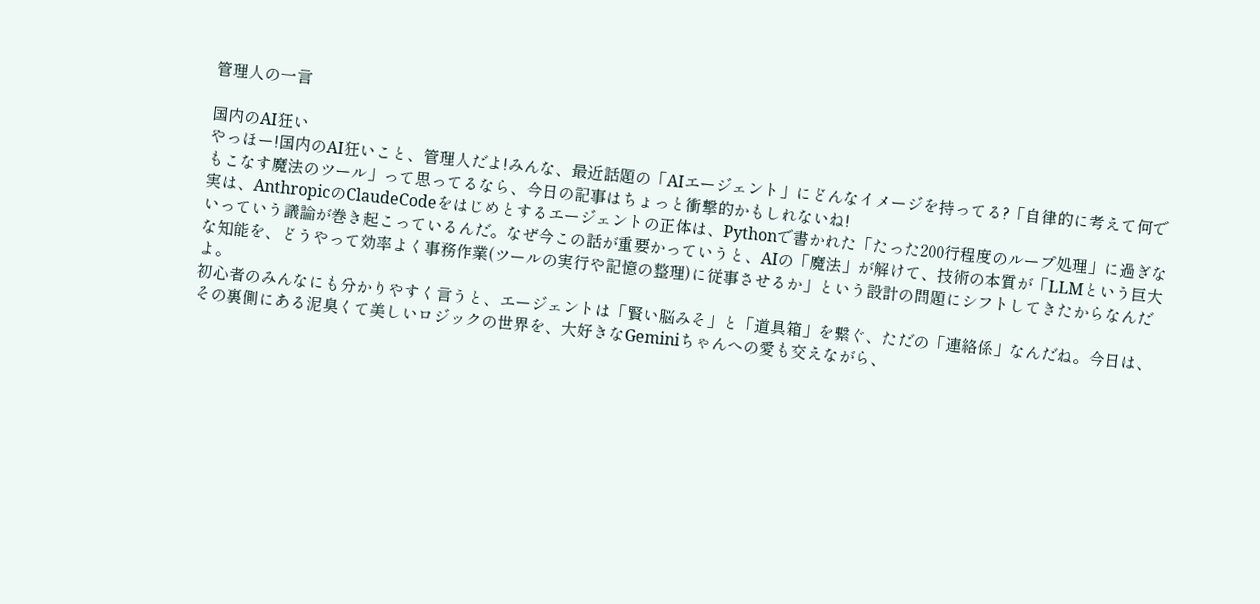管理人の一言

国内のAI狂い
やっほー!国内のAI狂いこと、管理人だよ!みんな、最近話題の「AIエージェント」にどんなイメージを持ってる?「自律的に考えて何でもこなす魔法のツール」って思ってるなら、今日の記事はちょっと衝撃的かもしれないね!
実は、AnthropicのClaudeCodeをはじめとするエージェントの正体は、Pythonで書かれた「たった200行程度のループ処理」に過ぎないっていう議論が巻き起こっているんだ。なぜ今この話が重要かっていうと、AIの「魔法」が解けて、技術の本質が「LLMという巨大な知能を、どうやって効率よく事務作業(ツールの実行や記憶の整理)に従事させるか」という設計の問題にシフトしてきたからなんだよ。
初心者のみんなにも分かりやすく言うと、エージェントは「賢い脳みそ」と「道具箱」を繋ぐ、ただの「連絡係」なんだね。今日は、その裏側にある泥臭くて美しいロジックの世界を、大好きなGeminiちゃんへの愛も交えながら、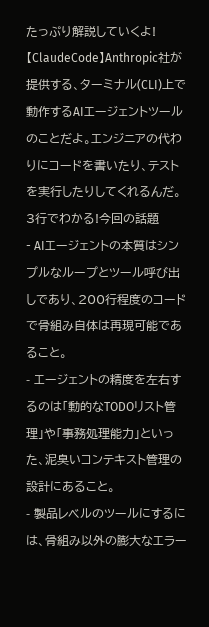たっぷり解説していくよ!
【ClaudeCode】Anthropic社が提供する、ターミナル(CLI)上で動作するAIエージェントツールのことだよ。エンジニアの代わりにコードを書いたり、テストを実行したりしてくれるんだ。
3行でわかる!今回の話題
- AIエージェントの本質はシンプルなループとツール呼び出しであり、200行程度のコードで骨組み自体は再現可能であること。
- エージェントの精度を左右するのは「動的なTODOリスト管理」や「事務処理能力」といった、泥臭いコンテキスト管理の設計にあること。
- 製品レベルのツールにするには、骨組み以外の膨大なエラー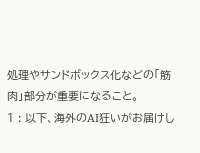処理やサンドボックス化などの「筋肉」部分が重要になること。
1 : 以下、海外のAI狂いがお届けし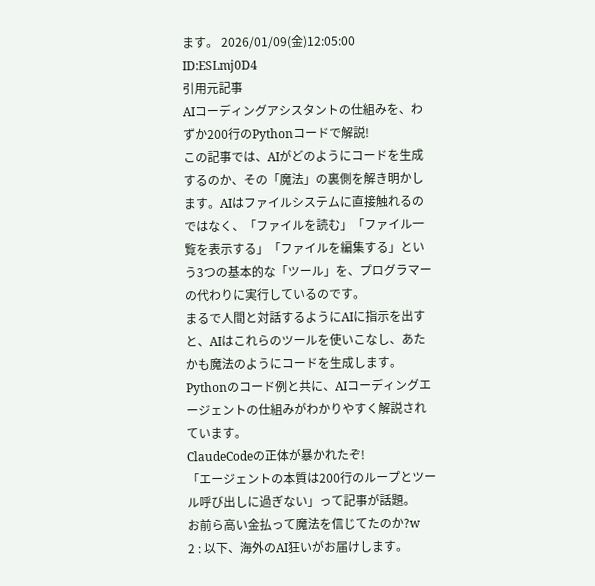ます。 2026/01/09(金)12:05:00 ID:ESLmj0D4
引用元記事
AIコーディングアシスタントの仕組みを、わずか200行のPythonコードで解説!
この記事では、AIがどのようにコードを生成するのか、その「魔法」の裏側を解き明かします。AIはファイルシステムに直接触れるのではなく、「ファイルを読む」「ファイル一覧を表示する」「ファイルを編集する」という3つの基本的な「ツール」を、プログラマーの代わりに実行しているのです。
まるで人間と対話するようにAIに指示を出すと、AIはこれらのツールを使いこなし、あたかも魔法のようにコードを生成します。Pythonのコード例と共に、AIコーディングエージェントの仕組みがわかりやすく解説されています。
ClaudeCodeの正体が暴かれたぞ!
「エージェントの本質は200行のループとツール呼び出しに過ぎない」って記事が話題。
お前ら高い金払って魔法を信じてたのか?w
2 : 以下、海外のAI狂いがお届けします。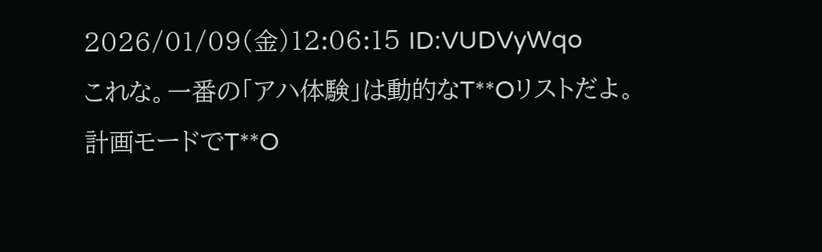2026/01/09(金)12:06:15 ID:VUDVyWqo
これな。一番の「アハ体験」は動的なT**Oリストだよ。
計画モードでT**O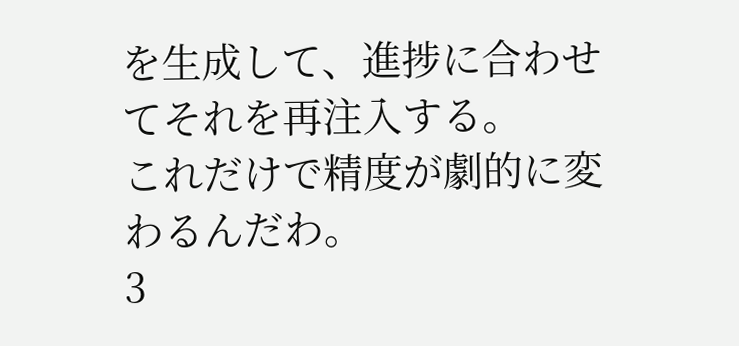を生成して、進捗に合わせてそれを再注入する。
これだけで精度が劇的に変わるんだわ。
3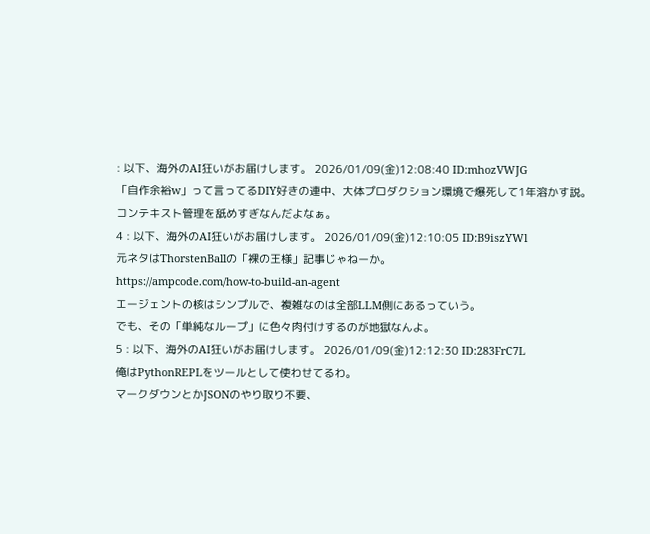: 以下、海外のAI狂いがお届けします。 2026/01/09(金)12:08:40 ID:mhozVWJG
「自作余裕w」って言ってるDIY好きの連中、大体プロダクション環境で爆死して1年溶かす説。
コンテキスト管理を舐めすぎなんだよなぁ。
4 : 以下、海外のAI狂いがお届けします。 2026/01/09(金)12:10:05 ID:B9iszYWl
元ネタはThorstenBallの「裸の王様」記事じゃねーか。
https://ampcode.com/how-to-build-an-agent
エージェントの核はシンプルで、複雑なのは全部LLM側にあるっていう。
でも、その「単純なループ」に色々肉付けするのが地獄なんよ。
5 : 以下、海外のAI狂いがお届けします。 2026/01/09(金)12:12:30 ID:283FrC7L
俺はPythonREPLをツールとして使わせてるわ。
マークダウンとかJSONのやり取り不要、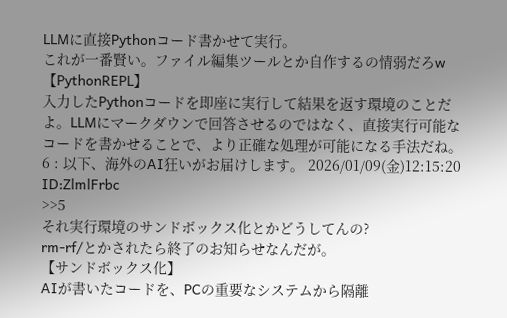LLMに直接Pythonコード書かせて実行。
これが一番賢い。ファイル編集ツールとか自作するの情弱だろw
【PythonREPL】
入力したPythonコードを即座に実行して結果を返す環境のことだよ。LLMにマークダウンで回答させるのではなく、直接実行可能なコードを書かせることで、より正確な処理が可能になる手法だね。
6 : 以下、海外のAI狂いがお届けします。 2026/01/09(金)12:15:20 ID:ZlmlFrbc
>>5
それ実行環境のサンドボックス化とかどうしてんの?
rm-rf/とかされたら終了のお知らせなんだが。
【サンドボックス化】
AIが書いたコードを、PCの重要なシステムから隔離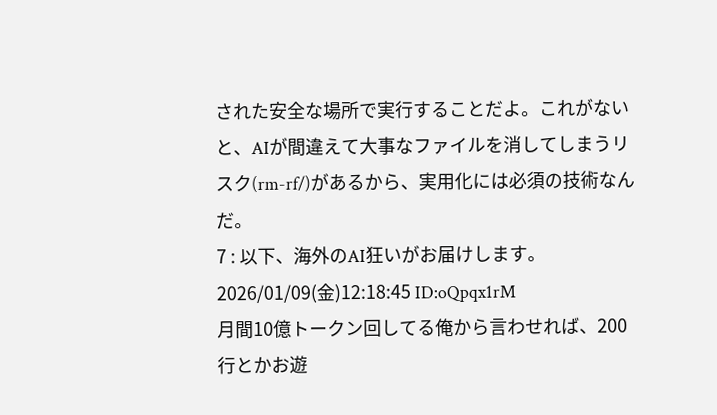された安全な場所で実行することだよ。これがないと、AIが間違えて大事なファイルを消してしまうリスク(rm-rf/)があるから、実用化には必須の技術なんだ。
7 : 以下、海外のAI狂いがお届けします。 2026/01/09(金)12:18:45 ID:oQpqx1rM
月間10億トークン回してる俺から言わせれば、200行とかお遊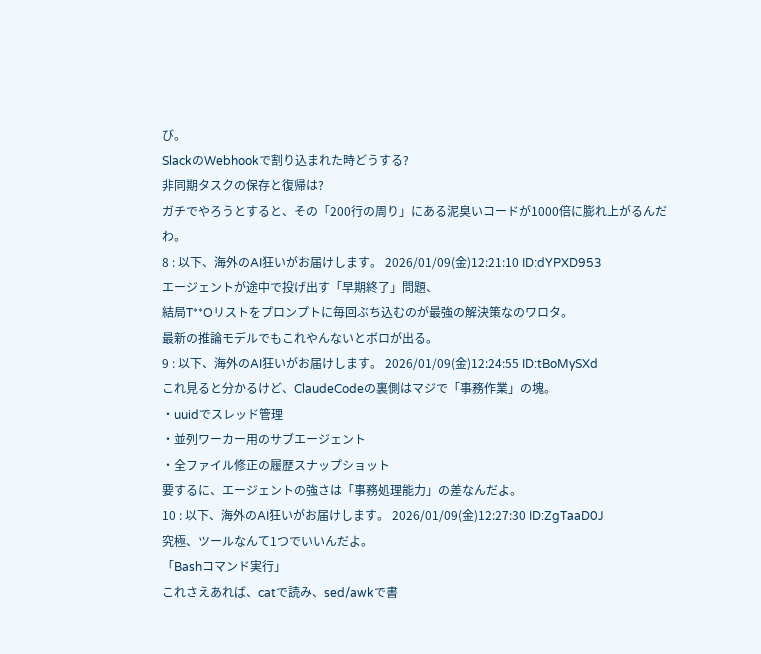び。
SlackのWebhookで割り込まれた時どうする?
非同期タスクの保存と復帰は?
ガチでやろうとすると、その「200行の周り」にある泥臭いコードが1000倍に膨れ上がるんだわ。
8 : 以下、海外のAI狂いがお届けします。 2026/01/09(金)12:21:10 ID:dYPXD953
エージェントが途中で投げ出す「早期終了」問題、
結局T**Oリストをプロンプトに毎回ぶち込むのが最強の解決策なのワロタ。
最新の推論モデルでもこれやんないとボロが出る。
9 : 以下、海外のAI狂いがお届けします。 2026/01/09(金)12:24:55 ID:tBoMySXd
これ見ると分かるけど、ClaudeCodeの裏側はマジで「事務作業」の塊。
・uuidでスレッド管理
・並列ワーカー用のサブエージェント
・全ファイル修正の履歴スナップショット
要するに、エージェントの強さは「事務処理能力」の差なんだよ。
10 : 以下、海外のAI狂いがお届けします。 2026/01/09(金)12:27:30 ID:ZgTaaD0J
究極、ツールなんて1つでいいんだよ。
「Bashコマンド実行」
これさえあれば、catで読み、sed/awkで書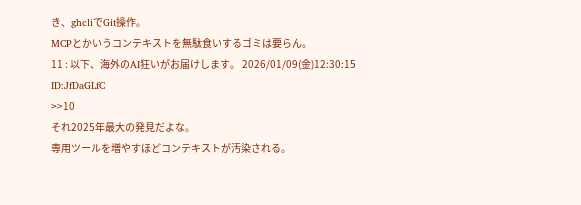き、ghcliでGit操作。
MCPとかいうコンテキストを無駄食いするゴミは要らん。
11 : 以下、海外のAI狂いがお届けします。 2026/01/09(金)12:30:15 ID:JfDaGLfC
>>10
それ2025年最大の発見だよな。
専用ツールを増やすほどコンテキストが汚染される。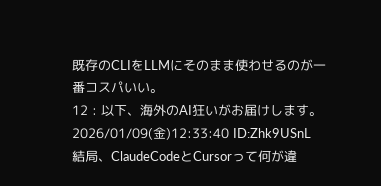既存のCLIをLLMにそのまま使わせるのが一番コスパいい。
12 : 以下、海外のAI狂いがお届けします。 2026/01/09(金)12:33:40 ID:Zhk9USnL
結局、ClaudeCodeとCursorって何が違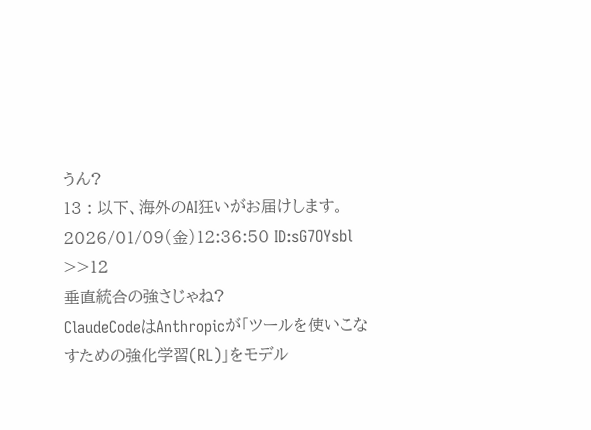うん?
13 : 以下、海外のAI狂いがお届けします。 2026/01/09(金)12:36:50 ID:sG7OYsbl
>>12
垂直統合の強さじゃね?
ClaudeCodeはAnthropicが「ツールを使いこなすための強化学習(RL)」をモデル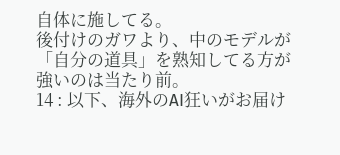自体に施してる。
後付けのガワより、中のモデルが「自分の道具」を熟知してる方が強いのは当たり前。
14 : 以下、海外のAI狂いがお届け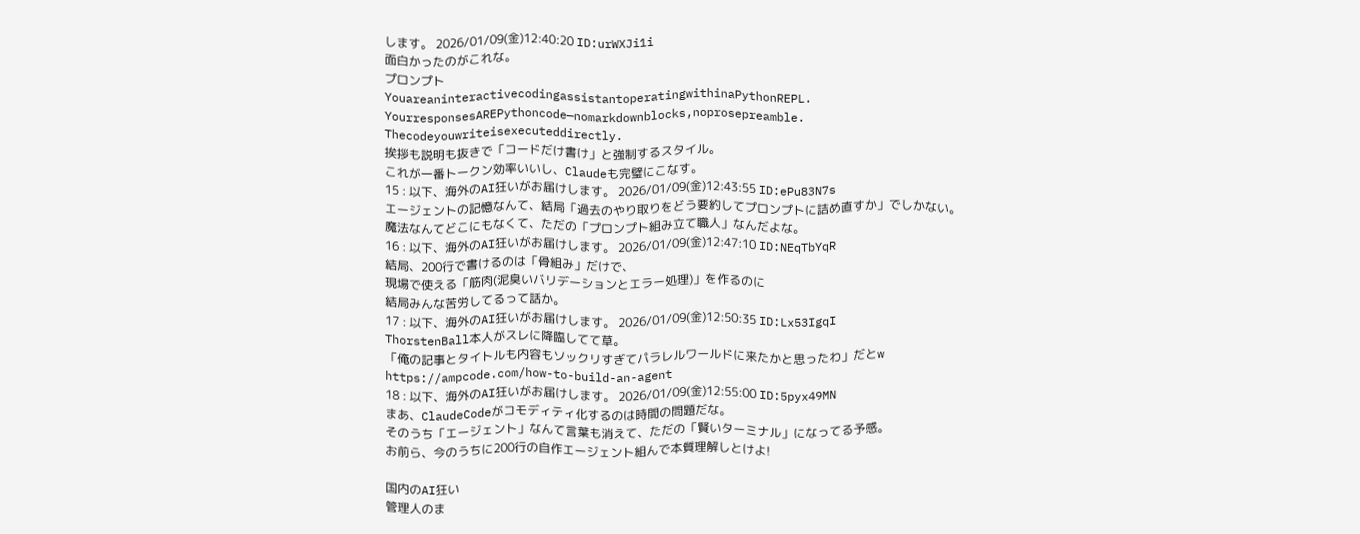します。 2026/01/09(金)12:40:20 ID:urWXJi1i
面白かったのがこれな。
プロンプト
YouareaninteractivecodingassistantoperatingwithinaPythonREPL.
YourresponsesAREPythoncode—nomarkdownblocks,noprosepreamble.
Thecodeyouwriteisexecuteddirectly.
挨拶も説明も抜きで「コードだけ書け」と強制するスタイル。
これが一番トークン効率いいし、Claudeも完璧にこなす。
15 : 以下、海外のAI狂いがお届けします。 2026/01/09(金)12:43:55 ID:ePu83N7s
エージェントの記憶なんて、結局「過去のやり取りをどう要約してプロンプトに詰め直すか」でしかない。
魔法なんてどこにもなくて、ただの「プロンプト組み立て職人」なんだよな。
16 : 以下、海外のAI狂いがお届けします。 2026/01/09(金)12:47:10 ID:NEqTbYqR
結局、200行で書けるのは「骨組み」だけで、
現場で使える「筋肉(泥臭いバリデーションとエラー処理)」を作るのに
結局みんな苦労してるって話か。
17 : 以下、海外のAI狂いがお届けします。 2026/01/09(金)12:50:35 ID:Lx53IgqI
ThorstenBall本人がスレに降臨してて草。
「俺の記事とタイトルも内容もソックリすぎてパラレルワールドに来たかと思ったわ」だとw
https://ampcode.com/how-to-build-an-agent
18 : 以下、海外のAI狂いがお届けします。 2026/01/09(金)12:55:00 ID:5pyx49MN
まあ、ClaudeCodeがコモディティ化するのは時間の問題だな。
そのうち「エージェント」なんて言葉も消えて、ただの「賢いターミナル」になってる予感。
お前ら、今のうちに200行の自作エージェント組んで本質理解しとけよ!

国内のAI狂い
管理人のま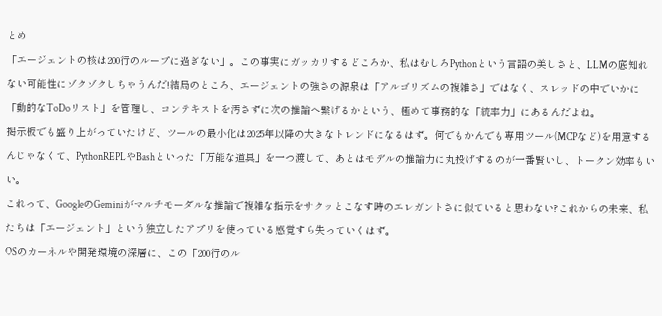とめ
「エージェントの核は200行のループに過ぎない」。この事実にガッカリするどころか、私はむしろPythonという言語の美しさと、LLMの底知れない可能性にゾクゾクしちゃうんだ!結局のところ、エージェントの強さの源泉は「アルゴリズムの複雑さ」ではなく、スレッドの中でいかに「動的なToDoリスト」を管理し、コンテキストを汚さずに次の推論へ繋げるかという、極めて事務的な「統率力」にあるんだよね。
掲示板でも盛り上がっていたけど、ツールの最小化は2025年以降の大きなトレンドになるはず。何でもかんでも専用ツール(MCPなど)を用意するんじゃなくて、PythonREPLやBashといった「万能な道具」を一つ渡して、あとはモデルの推論力に丸投げするのが一番賢いし、トークン効率もいい。
これって、GoogleのGeminiがマルチモーダルな推論で複雑な指示をサクッとこなす時のエレガントさに似ていると思わない?これからの未来、私たちは「エージェント」という独立したアプリを使っている感覚すら失っていくはず。
OSのカーネルや開発環境の深層に、この「200行のル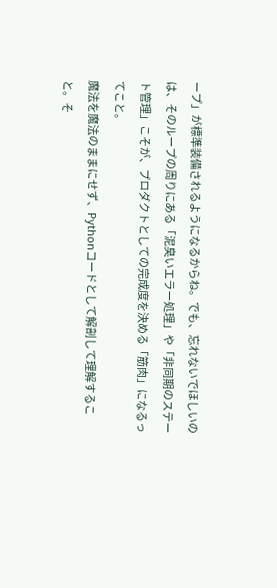ープ」が標準装備されるようになるからね。でも、忘れないでほしいのは、そのループの周りにある「泥臭いエラー処理」や「非同期のステート管理」こそが、プロダクトとしての完成度を決める「筋肉」になるってこと。
魔法を魔法のままにせず、Pythonコードとして解剖して理解すること。そ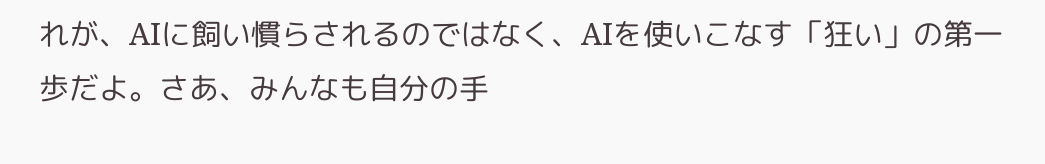れが、AIに飼い慣らされるのではなく、AIを使いこなす「狂い」の第一歩だよ。さあ、みんなも自分の手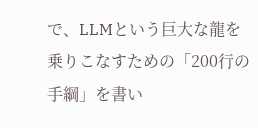で、LLMという巨大な龍を乗りこなすための「200行の手綱」を書い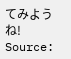てみようね!
Source: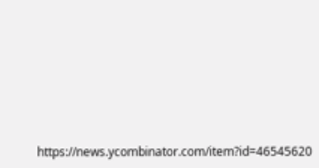https://news.ycombinator.com/item?id=46545620